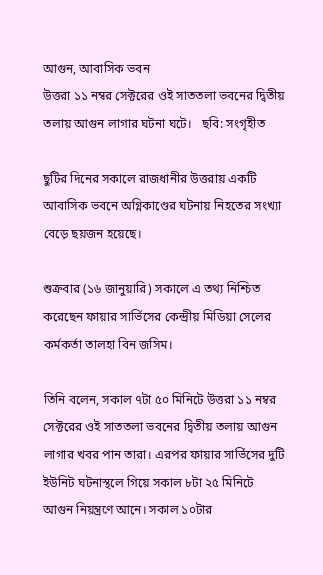আগুন, আবাসিক ভবন
উত্তরা ১১ নম্বর সেক্টরের ওই সাততলা ভবনের দ্বিতীয় তলায় আগুন লাগার ঘটনা ঘটে।   ছবি: সংগৃহীত

ছুটির দিনের সকালে রাজধানীর উত্তরায় একটি আবাসিক ভবনে অগ্নিকাণ্ডের ঘটনায় নিহতের সংখ্যা বেড়ে ছয়জন হয়েছে।

শুক্রবার (১৬ জানুয়ারি) সকালে এ তথ্য নিশ্চিত করেছেন ফায়ার সার্ভিসের কেন্দ্রীয় মিডিয়া সেলের কর্মকর্তা তালহা বিন জসিম।

তিনি বলেন, সকাল ৭টা ৫০ মিনিটে উত্তরা ১১ নম্বর সেক্টরের ওই সাততলা ভবনের দ্বিতীয় তলায় আগুন লাগার খবর পান তারা। এরপর ফায়ার সার্ভিসের দুটি ইউনিট ঘটনাস্থলে গিয়ে সকাল ৮টা ২৫ মিনিটে আগুন নিয়ন্ত্রণে আনে। সকাল ১০টার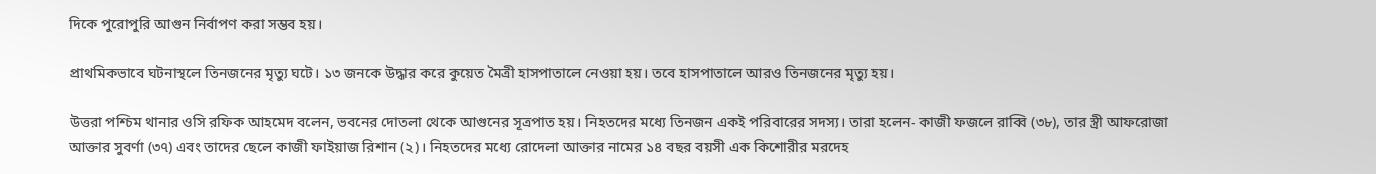দিকে পুরোপুরি আগুন নির্বাপণ করা সম্ভব হয়।

প্রাথমিকভাবে ঘটনাস্থলে তিনজনের মৃত্যু ঘটে। ১৩ জনকে উদ্ধার করে কুয়েত মৈত্রী হাসপাতালে নেওয়া হয়। তবে হাসপাতালে আরও তিনজনের মৃত্যু হয়।

উত্তরা পশ্চিম থানার ওসি রফিক আহমেদ বলেন, ভবনের দোতলা থেকে আগুনের সূত্রপাত হয়। নিহতদের মধ্যে তিনজন একই পরিবারের সদস্য। তারা হলেন- কাজী ফজলে রাব্বি (৩৮), তার স্ত্রী আফরোজা আক্তার সুবর্ণা (৩৭) এবং তাদের ছেলে কাজী ফাইয়াজ রিশান (২)। নিহতদের মধ্যে রোদেলা আক্তার নামের ১৪ বছর বয়সী এক কিশোরীর মরদেহ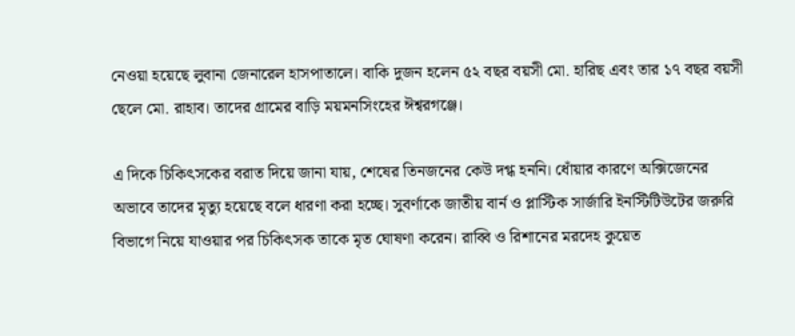নেওয়া হয়েছে লুবানা জেনারেল হাসপাতালে। বাকি দুজন হলেন ৫২ বছর বয়সী মো. হারিছ এবং তার ১৭ বছর বয়সী ছেলে মো. রাহাব। তাদের গ্রামের বাড়ি ময়মনসিংহের ঈশ্বরগঞ্জে।

এ দিকে চিকিৎসকের বরাত দিয়ে জানা যায়, শেষের তিনজনের কেউ দগ্ধ হননি। ধোঁয়ার কারণে অক্সিজেনের অভাবে তাদের মৃত্যু হয়েছে বলে ধারণা করা হচ্ছে। সুবর্ণাকে জাতীয় বার্ন ও প্লাস্টিক সার্জারি ইনস্টিটিউটের জরুরি বিভাগে নিয়ে যাওয়ার পর চিকিৎসক তাকে মৃত ঘোষণা করেন। রাব্বি ও রিশানের মরদেহ কুয়েত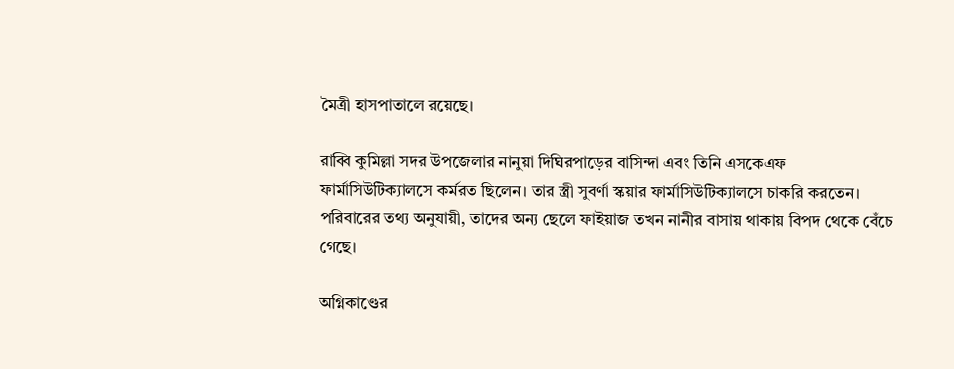মৈত্রী হাসপাতালে রয়েছে।

রাব্বি কুমিল্লা সদর উপজেলার নানুয়া দিঘিরপাড়ের বাসিন্দা এবং তিনি এসকেএফ ফার্মাসিউটিক্যালসে কর্মরত ছিলেন। তার স্ত্রী সুবর্ণা স্কয়ার ফার্মাসিউটিক্যালসে চাকরি করতেন। পরিবারের তথ্য অনুযায়ী, তাদের অন্য ছেলে ফাইয়াজ তখন নানীর বাসায় থাকায় বিপদ থেকে বেঁচে গেছে।

অগ্নিকাণ্ডের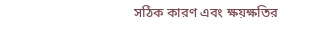সঠিক কারণ এবং ক্ষয়ক্ষতির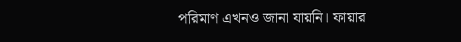পরিমাণ এখনও জানা যায়নি। ফায়ার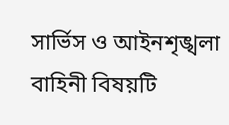সার্ভিস ও আইনশৃঙ্খলা বাহিনী বিষয়টি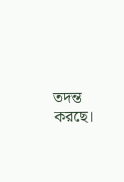তদন্ত করছে।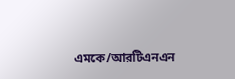এমকে/আরটিএনএন